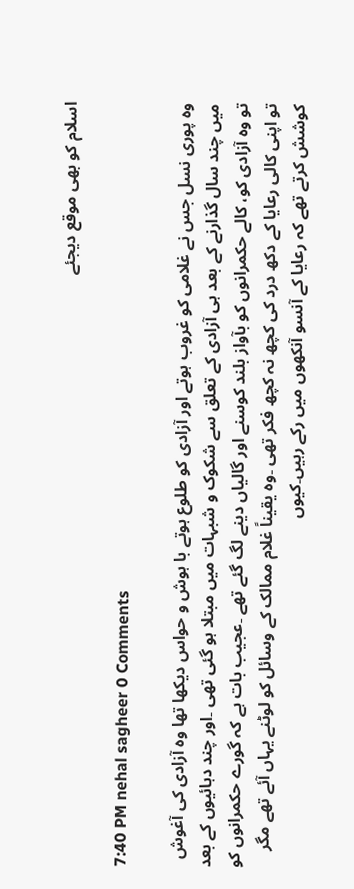اسلام کو بھی موقع دیجئے

7:40 PM nehal sagheer 0 Comments

وہ پوری نسل جس نے غلامی کو غروب ہوتے اور آزادی کو طلوع ہوتے با ہوش و حواس دیکھا تھا وہ آزادی کی آغوش میں چند سال گذارنے کے بعد ہی آزادی کے تعلق سے شکوک و شبہات میں مبتلا ہو گئی تھی ۔اور چند دہائیوں کے بعد تو وہ آزادی کو، کالے حکمرانوں کو بآواز بلند کوسنے اور گالیاں دینے لگ گئے تھے ۔عجیب بات ہے کہ گورے حکمرانوں کو تو اپنی کالی رعایا کے دکھ درد کی کچھ نہ کچھ فکر تھی ۔وہ یقیناً غلام ممالک کے وسائل کو لوٹنے یہاں آئے تھے مگر کوشش کرتے تھے کہ رعایا کے آنسو آنکھوں میں رکے رہیں۔کیوں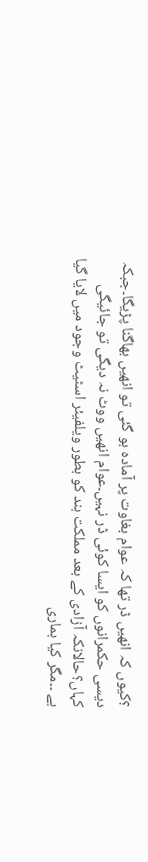؟کیوں کہ انھیں ڈر تھا کہ عوام بغاوت پر آمادہ ہو گئی تو انھیں بھاگنا پڑیگا۔جبکہ دیسی حکمرانوں کو ایسا کوئی ڈر نہیں۔عوام انھیں ووٹ نہ دیگی تو جائیگی کہاں؟حالانکہ آزادی کے بعد مملکت ہند کو بطور ویلفیئر اسٹیٹ وجود میں لایا گیا ہے ۔۔مگر کیا ہماری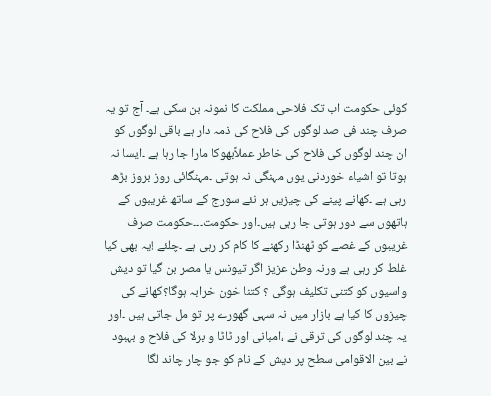کوئی حکومت اب تک فلاحی مملکت کا نمونہ بن سکی ہے۔ آج تو یہ صرف چند فی صد لوگوں کی فلاح کی ذمہ دار ہے باقی لوگوں کو ان چند لوگوں کی فلاح کی خاطر عملاًبھوکا مارا جا رہا ہے ۔ایسا نہ ہوتا تو اشیاء خوردنی یوں مہنگی نہ ہوتی ۔مہنگائی روز بروز بڑھ رہی ہے ۔کھانے پینے کی چیزیں ہر نئے سورج کے ساتھ غریبوں کے ہاتھوں سے دور ہوتی جا رہی ہیں۔اور حکومت۔۔۔حکومت صرف غریبوں کے غصے کو ٹھنڈا رکھنے کا کام کر رہی ہے ۔چلئے !یہ بھی کیا غلط کر رہی ہے ورنہ وطن عزیز اگر تیونس یا مصر بن گیا تو دیش واسیوں کو کتنی تکلیف ہوگی ؟ کتنا خون خرابہ ہوگا؟کھانے کی چیزوں کا کیا ہے بازار میں نہ سہی گھورے پر تو مل جاتی ہیں ۔اور یہ چند لوگوں کی ترقی نے ،امبانی اور ٹاٹا و برلا کی فلاح و بہبود نے بین الاقوامی سطح پر دیش کے نام کو جو چار چاند لگا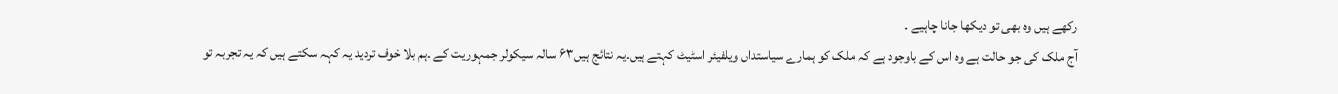رکھے ہیں وہ بھی تو دیکھا جانا چاہیے ۔
آج ملک کی جو حالت ہے وہ اس کے باوجود ہے کہ ملک کو ہمارے سیاستداں ویلفیئر اسٹیٹ کہتے ہیں۔یہ نتائج ہیں۶۳ سالہ سیکولر جمہوریت کے ۔ہم بلا خوف تردید یہ کہہ سکتے ہیں کہ یہ تجربہ تو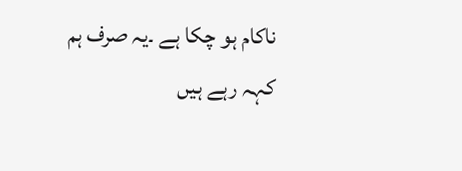ناکام ہو چکا ہے ۔یہ صرف ہم کہہ رہے ہیں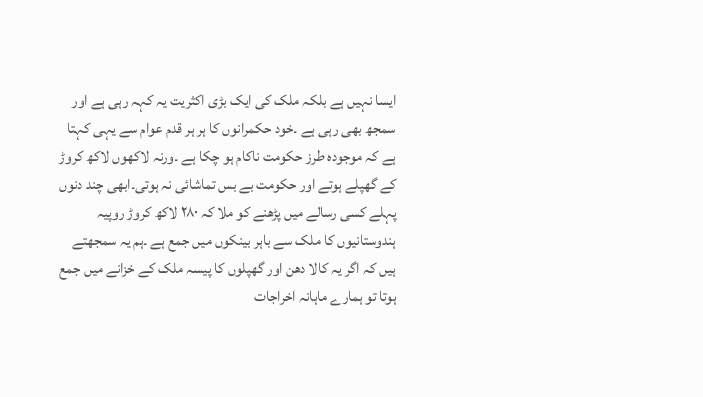ایسا نہیں ہے بلکہ ملک کی ایک بڑی اکثریت یہ کہہ رہی ہے اور سمجھ بھی رہی ہے ۔خود حکمرانوں کا ہر ہر قدم عوام سے یہی کہتا ہے کہ موجودہ طرز حکومت ناکام ہو چکا ہے ۔ورنہ لاکھوں لاکھ کروڑ کے گھپلے ہوتے اور حکومت بے بس تماشائی نہ ہوتی۔ابھی چند دنوں پہلے کسی رسالے میں پڑھنے کو ملا کہ ۲۸۰ لاکھ کروڑ روپیہ ہندوستانیوں کا ملک سے باہر بینکوں میں جمع ہے ۔ہم یہ سمجھتے ہیں کہ اگر یہ کالا دھن اور گھپلوں کا پیسہ ملک کے خزانے میں جمع ہوتا تو ہمارے ماہانہ اخراجات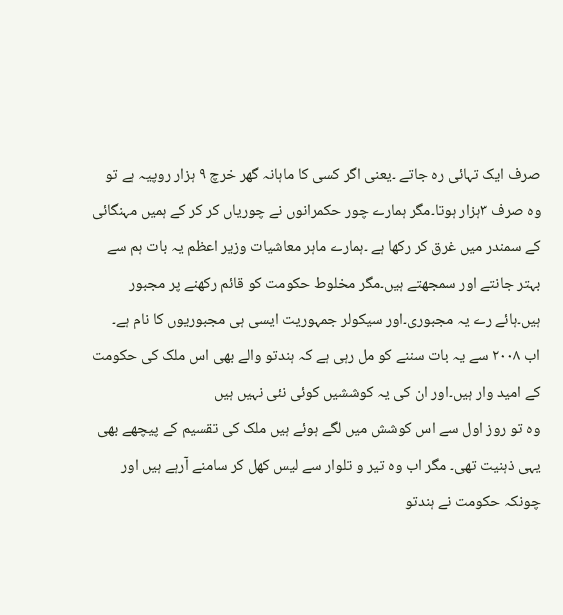صرف ایک تہائی رہ جاتے ۔یعنی اگر کسی کا ماہانہ گھر خرچ ۹ ہزار روپیہ ہے تو وہ صرف ۳ہزار ہوتا۔مگر ہمارے چور حکمرانوں نے چوریاں کر کر کے ہمیں مہنگائی کے سمندر میں غرق کر رکھا ہے ۔ہمارے ماہر معاشیات وزیر اعظم یہ بات ہم سے بہتر جانتے اور سمجھتے ہیں۔مگر مخلوط حکومت کو قائم رکھنے پر مجبور ہیں۔ہائے رے یہ مجبوری۔اور سیکولر جمہوریت ایسی ہی مجبوریوں کا نام ہے۔
اب ۲۰۰۸ سے یہ بات سننے کو مل رہی ہے کہ ہندتو والے بھی اس ملک کی حکومت کے امید وار ہیں۔اور ان کی یہ کوششیں کوئی نئی نہیں ہیں
وہ تو روز اول سے اس کوشش میں لگے ہوئے ہیں ملک کی تقسیم کے پیچھے بھی یہی ذہنیت تھی۔ مگر اب وہ تیر و تلوار سے لیس کھل کر سامنے آرہے ہیں اور چونکہ حکومت نے ہندتو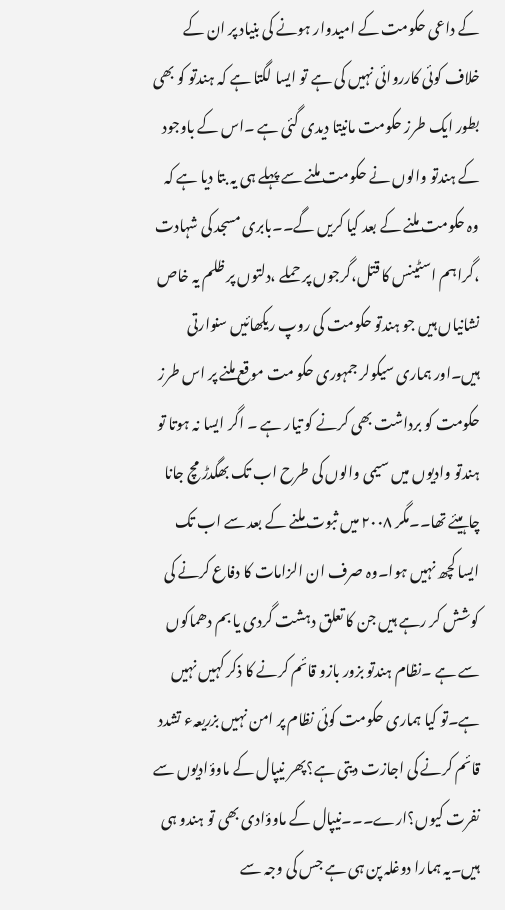کے داعی حکومت کے امیدوار ہونے کی بنیاد پر ان کے خلاف کوئی کارروائی نہیں کی ہے تو ایسا لگتا ہے کہ ہندتو کو بھی بطور ایک طرز حکومت مانیتا دیدی گئی ہے ۔اس کے باوجود کے ہندتو والوں نے حکومت ملنے سے پہلے ہی یہ بتا دیا ہے کہ وہ حکومت ملنے کے بعد کیا کریں گے۔۔بابری مسجد کی شہادت ،گراہم اسٹینس کا قتل،گرجوں پر حملے ،دلتوں پر ظلم یہ خاص نشانیاں ہیں جو ہندتو حکومت کی روپ ریکھائیں سنوارتی ہیں۔اور ہماری سیکولر جمہوری حکو مت موقع ملنے پر اس طرز حکومت کو برداشت بھی کرنے کو تیار ہے ۔ اگر ایسا نہ ہوتا تو ہندتو وادیوں میں سیمی والوں کی طرح اب تک بھگدڑ مچ جانا چاہیئے تھا۔۔مگر ۲۰۰۸ میں ثبوت ملنے کے بعد سے اب تک ایسا کچھ نہیں ہوا۔وہ صرف ان الزامات کا دفاع کرنے کی کوشش کر رہے ہیں جن کا تعلق دہشت گردی یا بم دھماکوں سے ہے ۔نظام ہندتو بزور بازو قائم کرنے کا ذکر کہیں نہیں ہے۔تو کیا ہماری حکومت کوئی نظام پر امن نہیں بزریعہء تشدد قائم کرنے کی اجازت دیتی ہے؟پھر نیپال کے ماوؤادیوں سے نفرت کیوں؟ارے۔۔۔نیپال کے ماوؤادی بھی تو ہندو ہی ہیں۔یہ ہمارا دوغلہ پن ہی ہے جس کی وجہ سے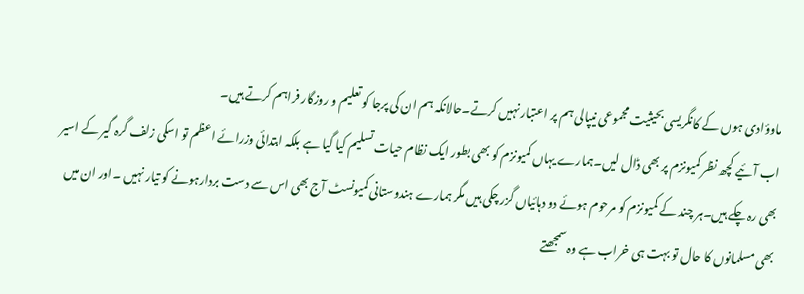ماوؤادی ہوں کے کانگریسی بحیثیت مجموعی نیپالی ہم پر اعتبار نہیں کرتے۔حالانکہ ہم ان کی پرجا کو تعلیم و روزگار فراہم کرتے ہیں۔
اب آئیے کچھ نظر کمیونزم پر بھی ڈال لیں۔ہمارے یہاں کمیونزم کو بھی بطور ایک نظام حیات تسلیم کیا گیا ہے بلکہ ابتدائی وزرائے اعظم تو اسکی زلف گرہ گیر کے اسیر بھی رہ چکے ہیں۔ہر چند کے کمیونزم کو مرحوم ہوئے دو دہائیاں گزر چکی ہیں مگر ہمارے ہندوستانی کمیونسٹ آج بھی اس سے دست بردارہونے کو تیار نہیں ۔اور ان میں بھی مسلمانوں کا حال تو بہت ہی خراب ہے وہ سمجھتے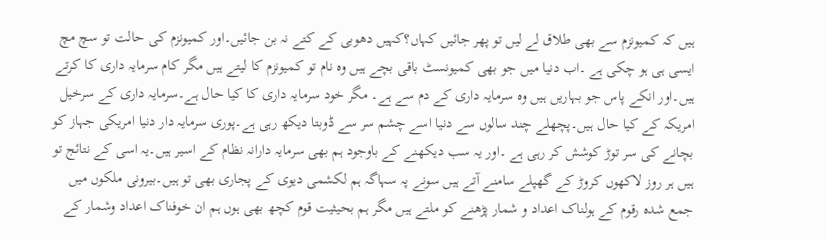ہیں کہ کمیونزم سے بھی طلاق لے لیں تو پھر جائیں کہاں؟کہیں دھوبی کے کتے نہ بن جائیں۔اور کمیونزم کی حالت تو سچ مچ ایسی ہی ہو چکی ہے ۔اب دنیا میں جو بھی کمیونسٹ باقی بچے ہیں وہ نام تو کمیونزم کا لیتے ہیں مگر کام سرمایہ داری کا کرتے ہیں۔اور انکے پاس جو بہاریں ہیں وہ سرمایہ داری کے دم سے ہے۔ مگر خود سرمایہ داری کا کیا حال ہے۔سرمایہ داری کے سرخیل امریکہ کے کیا حال ہیں۔پچھلے چند سالوں سے دنیا اسے چشم سر سے ڈوبتا دیکھ رہی ہے۔پوری سرمایہ دار دنیا امریکی جہاز کو بچانے کی سر توڑ کوشش کر رہی ہے ۔اور یہ سب دیکھنے کے باوجود ہم بھی سرمایہ دارانہ نظام کے اسیر ہیں۔یہ اسی کے نتائج تو ہیں ہر روز لاکھوں کروڑ کے گھپلے سامنے آتے ہیں سونے پہ سہاگہ ہم لکشمی دیوی کے پجاری بھی تو ہیں۔بیرونی ملکوں میں جمع شدہ رقوم کے ہولناک اعداد و شمار پڑھنے کو ملتے ہیں مگر ہم بحیثیت قوم کچھ بھی ہوں ہم ان خوفناک اعداد وشمار کے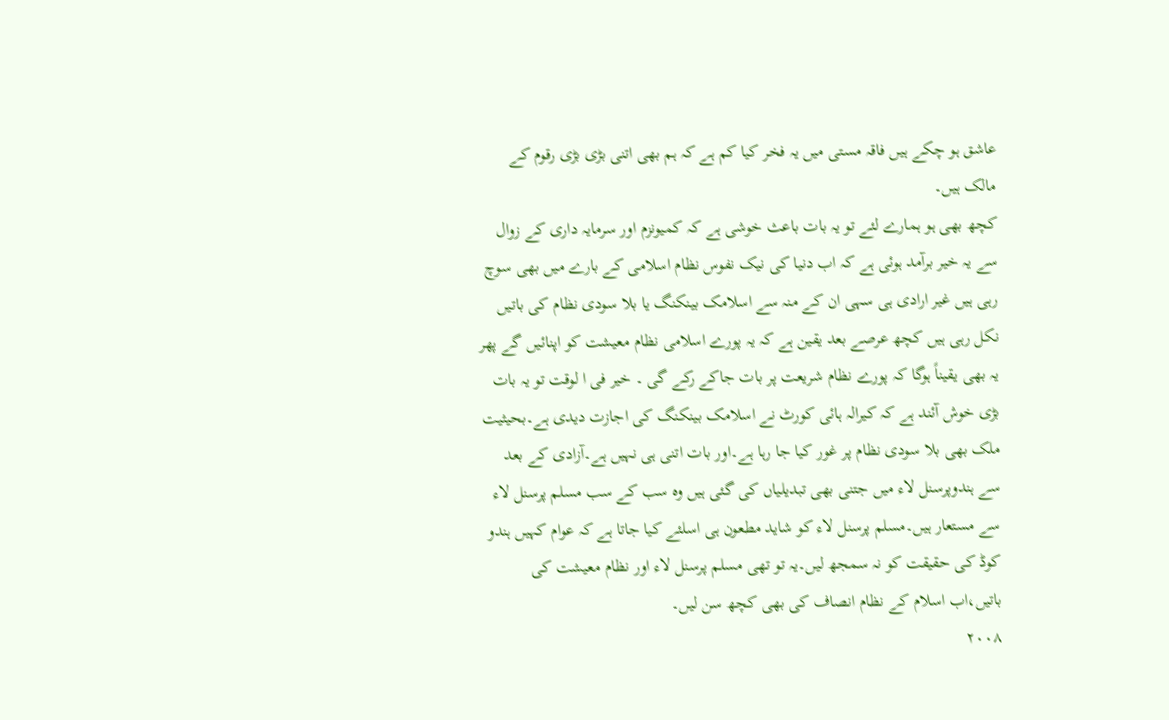عاشق ہو چکے ہیں فاقہ مستی میں یہ فخر کیا کم ہے کہ ہم بھی اتنی بڑی بڑی رقوم کے مالک ہیں۔
کچھ بھی ہو ہمارے لئے تو یہ بات باعث خوشی ہے کہ کمیونزم اور سرمایہ داری کے زوال سے یہ خیر برآمد ہوئی ہے کہ اب دنیا کی نیک نفوس نظام اسلامی کے بارے میں بھی سوچ رہی ہیں غیر ارادی ہی سہی ان کے منہ سے اسلامک بینکنگ یا بلا سودی نظام کی باتیں نکل رہی ہیں کچھ عرصے بعد یقین ہے کہ یہ پورے اسلامی نظام معیشت کو اپنائیں گے پھر یہ بھی یقیناً ہوگا کہ پورے نظام شریعت پر بات جاکے رکے گی ۔ خیر فی ا لوقت تو یہ بات بڑی خوش آئند ہے کہ کیرالہ ہائی کورٹ نے اسلامک بینکنگ کی اجازت دیدی ہے۔بحیثیت ملک بھی بلا سودی نظام پر غور کیا جا رہا ہے۔اور بات اتنی ہی نہیں ہے۔آزادی کے بعد سے ہندوپرسنل لاء میں جتنی بھی تبدیلیاں کی گئی ہیں وہ سب کے سب مسلم پرسنل لاء سے مستعار ہیں۔مسلم پرسنل لاء کو شاید مطعون ہی اسلئے کیا جاتا ہے کہ عوام کہیں ہندو کوڈ کی حقیقت کو نہ سمجھ لیں۔یہ تو تھی مسلم پرسنل لاء اور نظام معیشت کی باتیں،اب اسلام کے نظام انصاف کی بھی کچھ سن لیں۔
۲۰۰۸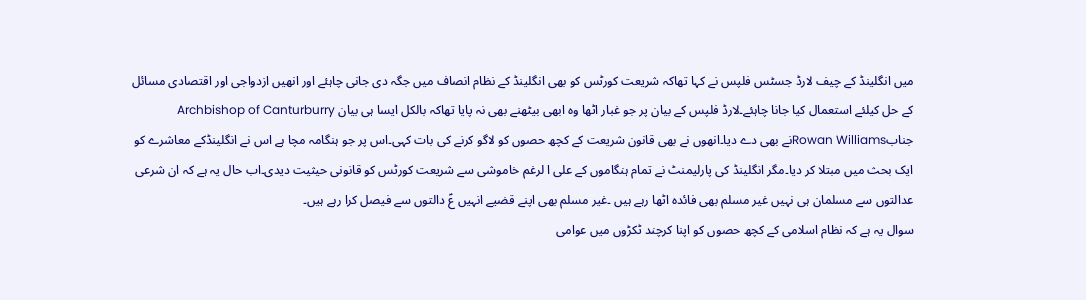میں انگلینڈ کے چیف لارڈ جسٹس فلپس نے کہا تھاکہ شریعت کورٹس کو بھی انگلینڈ کے نظام انصاف میں جگہ دی جانی چاہئے اور انھیں ازدواجی اور اقتصادی مسائل کے حل کیلئے استعمال کیا جانا چاہئے۔لارڈ فلپس کے بیان پر جو غبار اٹھا وہ ابھی بیٹھنے بھی نہ پایا تھاکہ بالکل ایسا ہی بیان Archbishop of Canturburry جنابRowan Williamsنے بھی دے دیا۔انھوں نے بھی قانون شریعت کے کچھ حصوں کو لاگو کرنے کی بات کہی۔اس پر جو ہنگامہ مچا ہے اس نے انگلینڈکے معاشرے کو ایک بحث میں مبتلا کر دیا۔مگر انگلینڈ کی پارلیمنٹ نے تمام ہنگاموں کے علی ا لرغم خاموشی سے شریعت کورٹس کو قانونی حیثیت دیدی۔اب حال یہ ہے کہ ان شرعی عدالتوں سے مسلمان ہی نہیں غیر مسلم بھی فائدہ اٹھا رہے ہیں ۔غیر مسلم بھی اپنے قضیے انہیں عؑ دالتوں سے فیصل کرا رہے ہیں۔
سوال یہ ہے کہ نظام اسلامی کے کچھ حصوں کو اپنا کرچند ٹکڑوں میں عوامی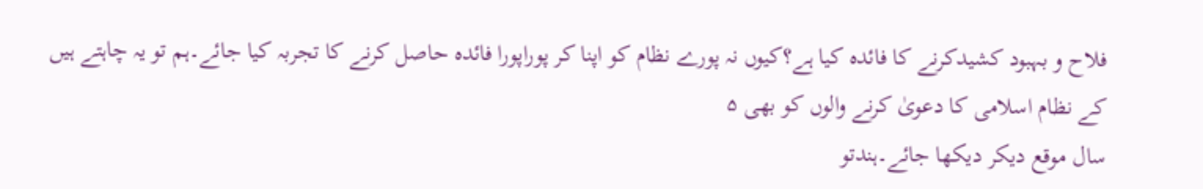فلاح و بہبود کشیدکرنے کا فائدہ کیا ہے؟کیوں نہ پورے نظام کو اپنا کر پوراپورا فائدہ حاصل کرنے کا تجربہ کیا جائے۔ہم تو یہ چاہتے ہیں کے نظام اسلامی کا دعویٰ کرنے والوں کو بھی ۵
سال موقع دیکر دیکھا جائے۔ہندتو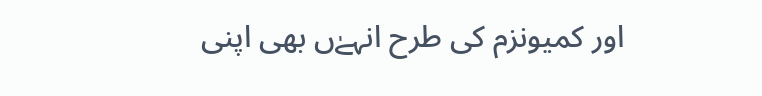اور کمیونزم کی طرح انہےٰں بھی اپنی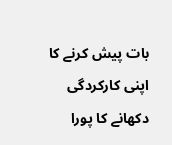بات پیش کرنے کا اپنی کارکردگی دکھانے کا پورا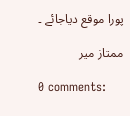پورا موقع دیاجائے ۔

ممتاز میر

0 comments: